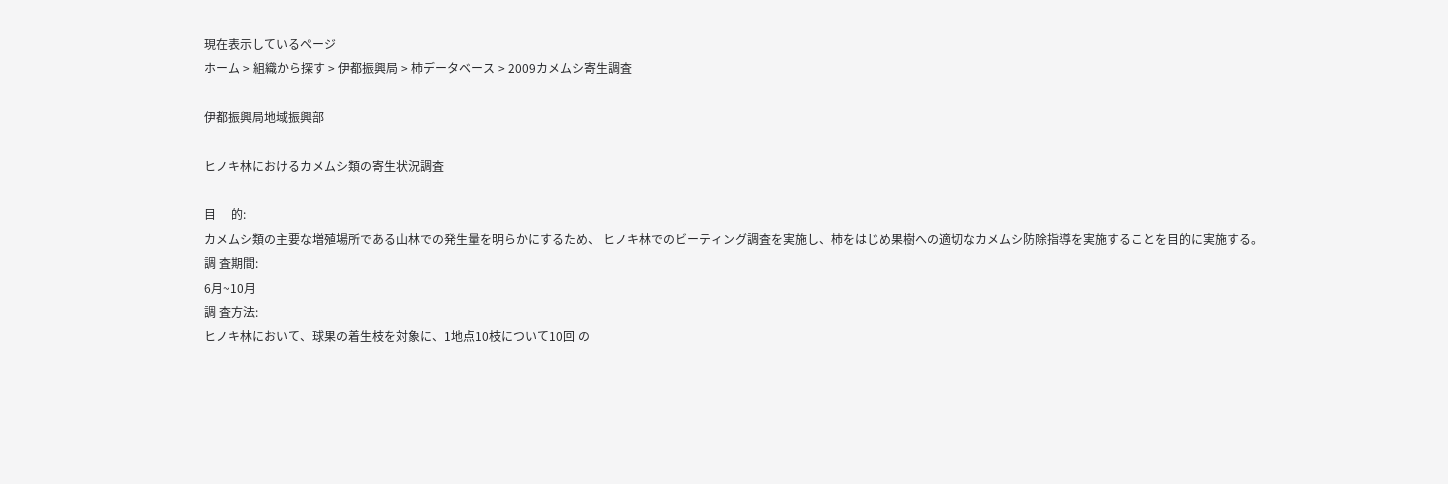現在表示しているページ
ホーム > 組織から探す > 伊都振興局 > 柿データベース > 2009カメムシ寄生調査

伊都振興局地域振興部

ヒノキ林におけるカメムシ類の寄生状況調査

目     的:
カメムシ類の主要な増殖場所である山林での発生量を明らかにするため、 ヒノキ林でのビーティング調査を実施し、柿をはじめ果樹への適切なカメムシ防除指導を実施することを目的に実施する。
調 査期間:
6月~10月
調 査方法:
ヒノキ林において、球果の着生枝を対象に、1地点10枝について10回 の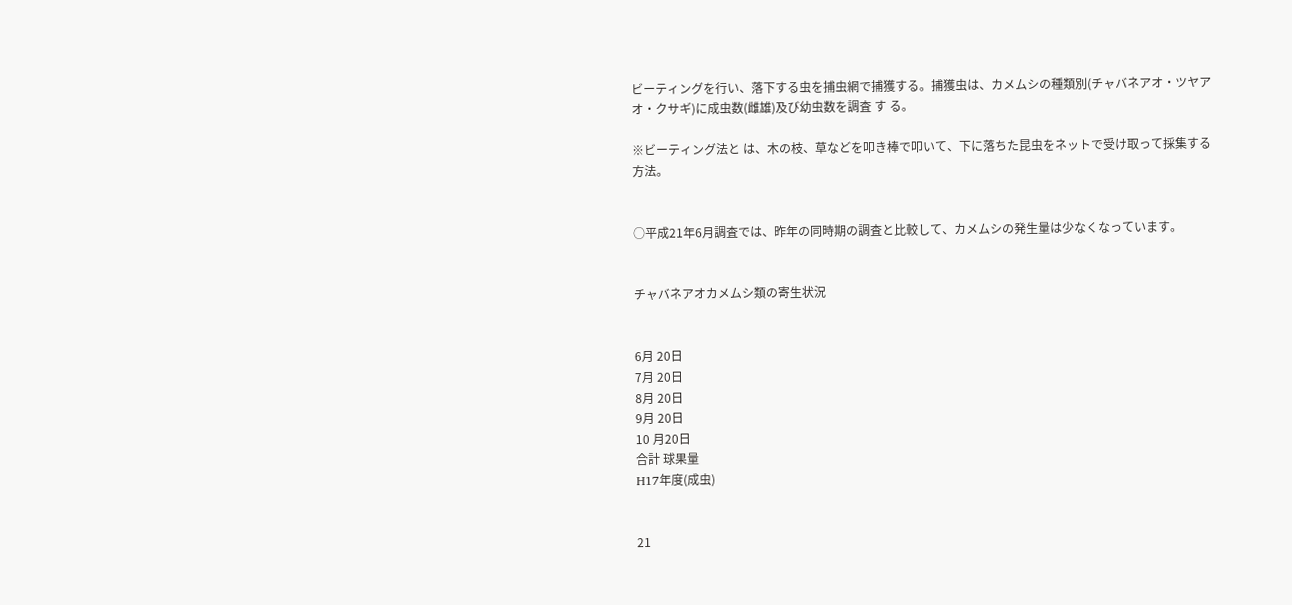ビーティングを行い、落下する虫を捕虫網で捕獲する。捕獲虫は、カメムシの種類別(チャバネアオ・ツヤアオ・クサギ)に成虫数(雌雄)及び幼虫数を調査 す る。

※ビーティング法と は、木の枝、草などを叩き棒で叩いて、下に落ちた昆虫をネットで受け取って採集する方法。


○平成21年6月調査では、昨年の同時期の調査と比較して、カメムシの発生量は少なくなっています。


チャバネアオカメムシ類の寄生状況


6月 20日
7月 20日
8月 20日
9月 20日
10 月20日
合計 球果量
H17年度(成虫)


21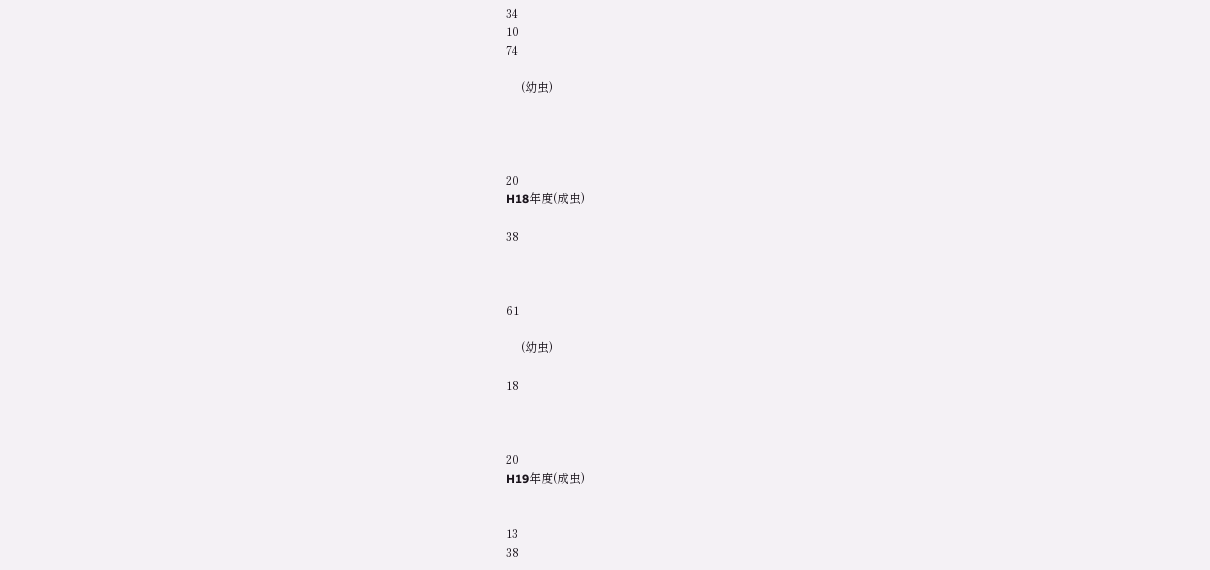34
10
74

     (幼虫)




20
H18年度(成虫)

38



61

     (幼虫)

18



20
H19年度(成虫)


13
38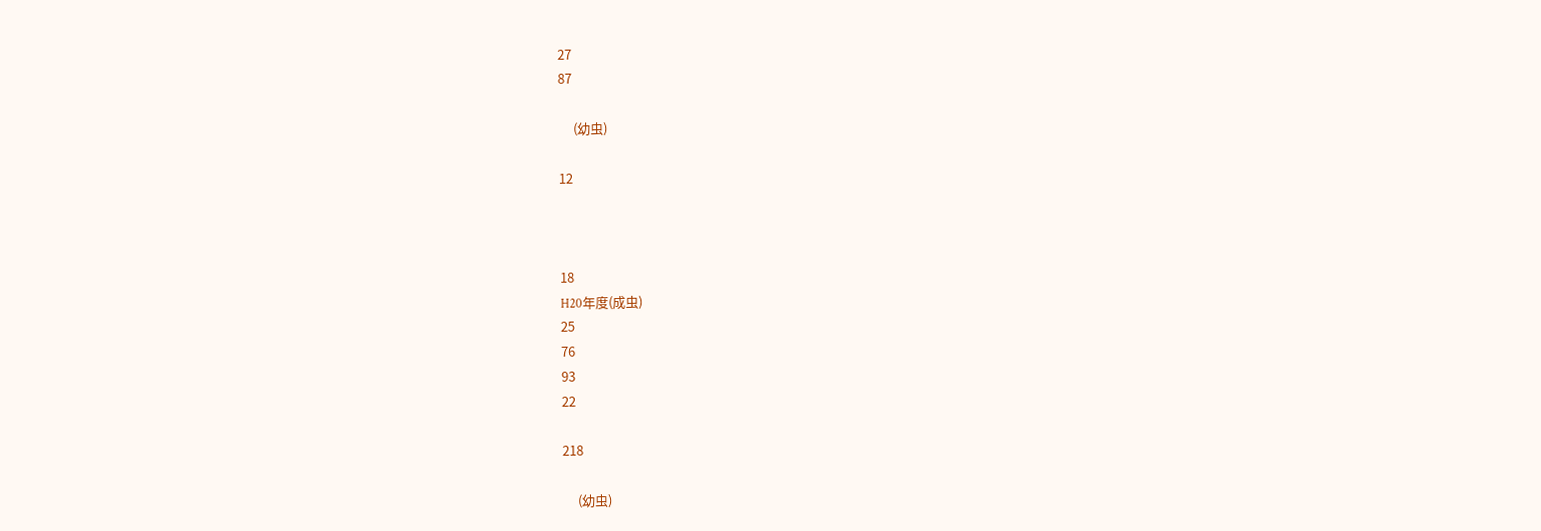27
87

     (幼虫)

12



18
H20年度(成虫)
25
76
93
22

218

     (幼虫)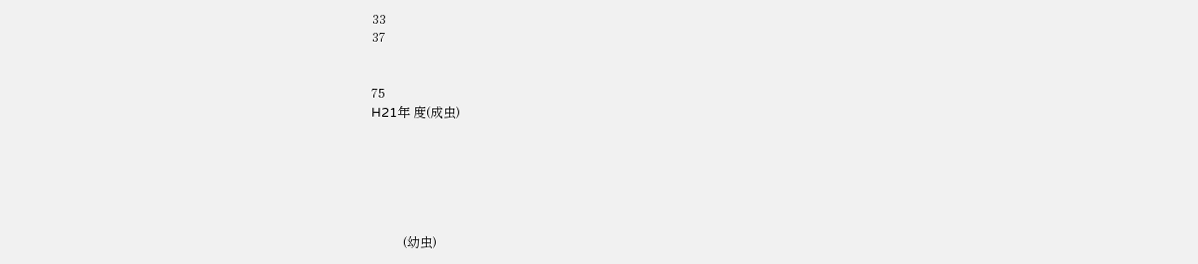33
37


75
H21年 度(成虫)






           (幼虫)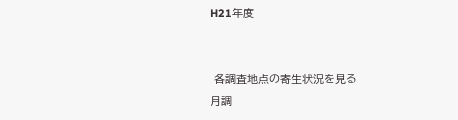H21年度


 各調査地点の寄生状況を見る
月調